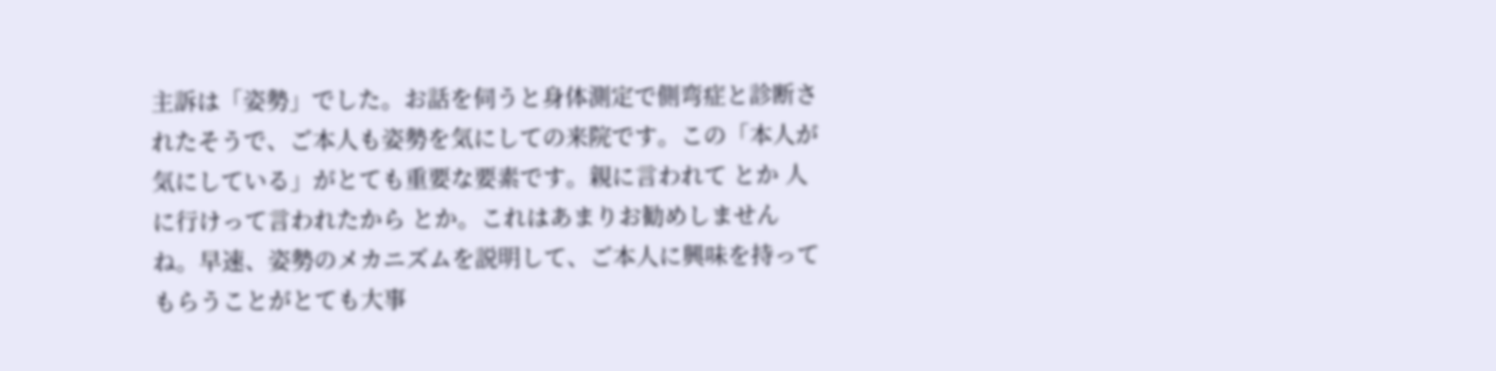主訴は「姿勢」でした。お話を伺うと身体測定で側弯症と診断されたそうで、ご本人も姿勢を気にしての来院です。この「本人が気にしている」がとても重要な要素です。親に言われて とか 人に行けって言われたから とか。これはあまりお勧めしませんね。早速、姿勢のメカニズムを説明して、ご本人に興味を持ってもらうことがとても大事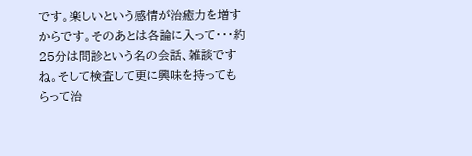です。楽しいという感情が治癒力を増すからです。そのあとは各論に入って・・・約25分は問診という名の会話、雑談ですね。そして検査して更に興味を持ってもらって治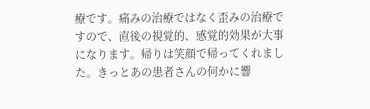療です。痛みの治療ではなく歪みの治療ですので、直後の視覚的、感覚的効果が大事になります。帰りは笑顔で帰ってくれました。きっとあの患者さんの何かに響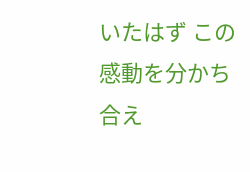いたはず この感動を分かち合え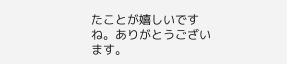たことが嬉しいですね。ありがとうございます。